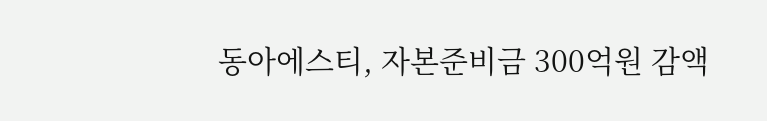동아에스티, 자본준비금 300억원 감액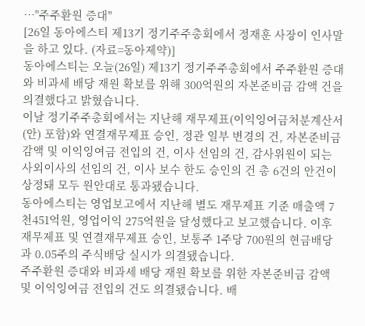⋯"주주환원 증대"
[26일 동아에스티 제13기 정기주주총회에서 정재훈 사장이 인사말을 하고 있다. (자료=동아제약)]
동아에스티는 오늘(26일) 제13기 정기주주총회에서 주주환원 증대와 비과세 배당 재원 확보를 위해 300억원의 자본준비금 감액 건을 의결했다고 밝혔습니다.
이날 정기주주총회에서는 지난해 재무제표(이익잉여금처분계산서(안) 포함)와 연결재무제표 승인, 정관 일부 변경의 건, 자본준비금 감액 및 이익잉여금 전입의 건, 이사 선임의 건, 감사위원이 되는 사외이사의 선임의 건, 이사 보수 한도 승인의 건 총 6건의 안건이 상정돼 모두 원안대로 통과됐습니다.
동아에스티는 영업보고에서 지난해 별도 재무제표 기준 매출액 7천451억원, 영업이익 275억원을 달성했다고 보고했습니다. 이후 재무제표 및 연결재무제표 승인, 보통주 1주당 700원의 현금배당과 0.05주의 주식배당 실시가 의결됐습니다.
주주환원 증대와 비과세 배당 재원 확보를 위한 자본준비금 감액 및 이익잉여금 전입의 건도 의결됐습니다. 배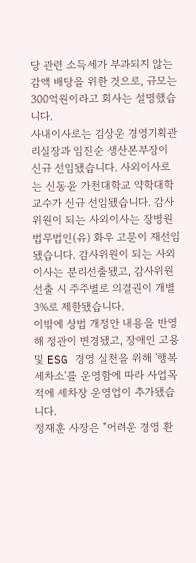당 관련 소득세가 부과되지 않는 감액 배당을 위한 것으로, 규모는 300억원이라고 회사는 설명했습니다.
사내이사로는 김상운 경영기획관리실장과 임진순 생산본부장이 신규 선임됐습니다. 사외이사로는 신동윤 가천대학교 약학대학 교수가 신규 선임됐습니다. 감사위원이 되는 사외이사는 장병원 법무법인(유) 화우 고문이 재선임됐습니다. 감사위원이 되는 사외이사는 분리선출됐고, 감사위원 선출 시 주주별로 의결권이 개별 3%로 제한됐습니다.
이밖에 상법 개정안 내용을 반영해 정관이 변경됐고, 장애인 고용 및 ESG 경영 실천을 위해 '행복세차소'를 운영함에 따라 사업목적에 세차장 운영업이 추가됐습니다.
정재훈 사장은 "어려운 경영 환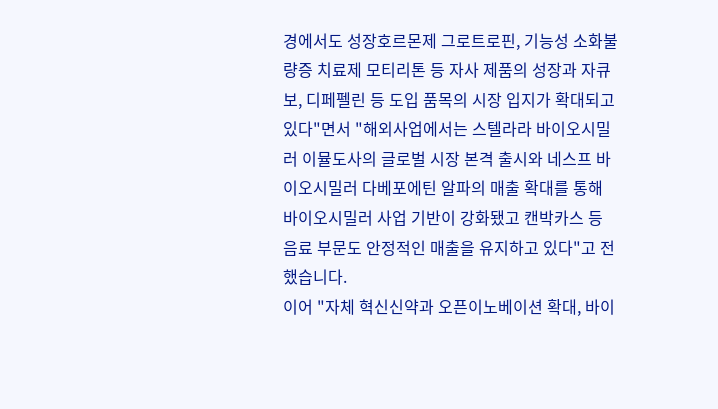경에서도 성장호르몬제 그로트로핀, 기능성 소화불량증 치료제 모티리톤 등 자사 제품의 성장과 자큐보, 디페펠린 등 도입 품목의 시장 입지가 확대되고 있다"면서 "해외사업에서는 스텔라라 바이오시밀러 이뮬도사의 글로벌 시장 본격 출시와 네스프 바이오시밀러 다베포에틴 알파의 매출 확대를 통해 바이오시밀러 사업 기반이 강화됐고 캔박카스 등 음료 부문도 안정적인 매출을 유지하고 있다"고 전했습니다.
이어 "자체 혁신신약과 오픈이노베이션 확대, 바이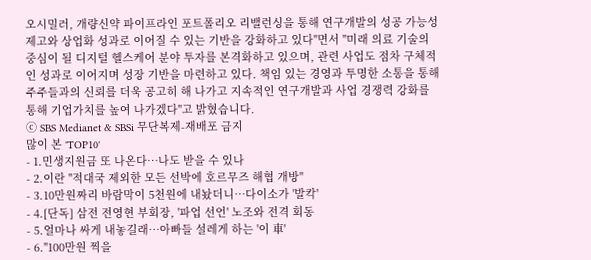오시밀러, 개량신약 파이프라인 포트폴리오 리밸런싱을 통해 연구개발의 성공 가능성 제고와 상업화 성과로 이어질 수 있는 기반을 강화하고 있다"면서 "미래 의료 기술의 중심이 될 디지털 헬스케어 분야 투자를 본격화하고 있으며, 관련 사업도 점차 구체적인 성과로 이어지며 성장 기반을 마련하고 있다. 책임 있는 경영과 투명한 소통을 통해 주주들과의 신뢰를 더욱 공고히 해 나가고 지속적인 연구개발과 사업 경쟁력 강화를 통해 기업가치를 높여 나가겠다"고 밝혔습니다.
ⓒ SBS Medianet & SBSi 무단복제-재배포 금지
많이 본 'TOP10'
- 1.민생지원금 또 나온다…나도 받을 수 있나
- 2.이란 "적대국 제외한 모든 선박에 호르무즈 해협 개방"
- 3.10만원짜리 바람막이 5천원에 내놨더니…다이소가 '발칵'
- 4.[단독] 삼전 전영현 부회장, '파업 선언' 노조와 전격 회동
- 5.얼마나 싸게 내놓길래…아빠들 설레게 하는 '이 車'
- 6."100만원 찍을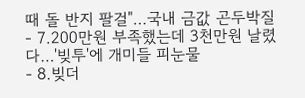때 돌 반지 팔걸"…국내 금값 곤두박질
- 7.200만원 부족했는데 3천만원 날렸다…'빚투'에 개미들 피눈물
- 8.빚더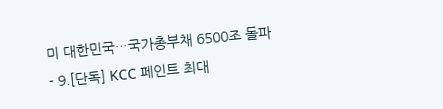미 대한민국…국가총부채 6500조 돌파
- 9.[단독] KCC 페인트 최대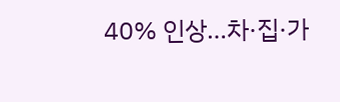40% 인상…차·집·가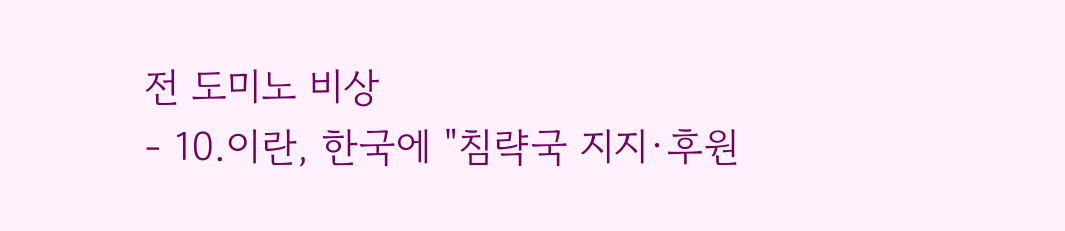전 도미노 비상
- 10.이란, 한국에 "침략국 지지·후원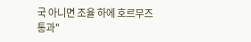국 아니면 조율 하에 호르무즈 통과"